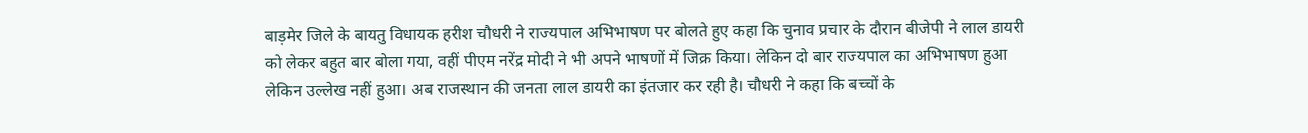बाड़मेर जिले के बायतु विधायक हरीश चौधरी ने राज्यपाल अभिभाषण पर बोलते हुए कहा कि चुनाव प्रचार के दौरान बीजेपी ने लाल डायरी को लेकर बहुत बार बोला गया, वहीं पीएम नरेंद्र मोदी ने भी अपने भाषणों में जिक्र किया। लेकिन दो बार राज्यपाल का अभिभाषण हुआ लेकिन उल्लेख नहीं हुआ। अब राजस्थान की जनता लाल डायरी का इंतजार कर रही है। चौधरी ने कहा कि बच्चों के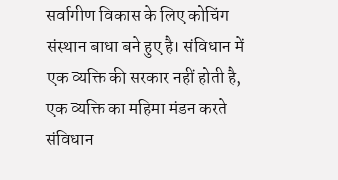सर्वागीण विकास के लिए कोचिंग संस्थान बाधा बने हुए है। संविधान में एक व्यक्ति की सरकार नहीं होती है, एक व्यक्ति का महिमा मंडन करते संविधान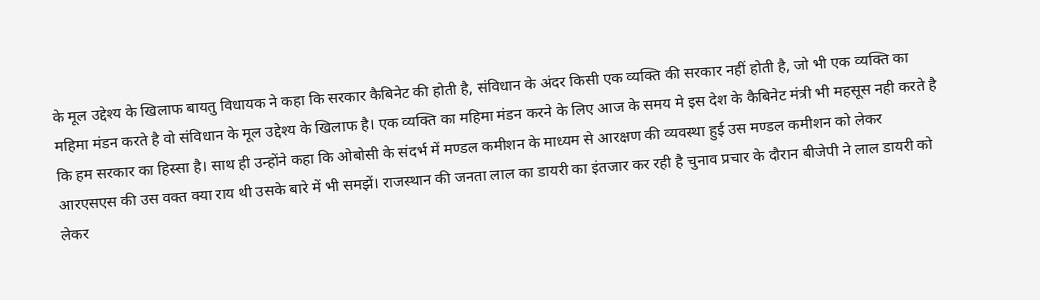के मूल उद्देश्य के खिलाफ बायतु विधायक ने कहा कि सरकार कैबिनेट की होती है, संविधान के अंदर किसी एक व्यक्ति की सरकार नहीं होती है, जो भी एक व्यक्ति का महिमा मंडन करते है वो संविधान के मूल उद्देश्य के खिलाफ है। एक व्यक्ति का महिमा मंडन करने के लिए आज के समय मे इस देश के कैबिनेट मंत्री भी महसूस नही करते है कि हम सरकार का हिस्सा है। साथ ही उन्होंने कहा कि ओबोसी के संदर्भ में मण्डल कमीशन के माध्यम से आरक्षण की व्यवस्था हुई उस मण्डल कमीशन को लेकर आरएसएस की उस वक्त क्या राय थी उसके बारे में भी समझें। राजस्थान की जनता लाल का डायरी का इंतजार कर रही है चुनाव प्रचार के दौरान बीजेपी ने लाल डायरी को लेकर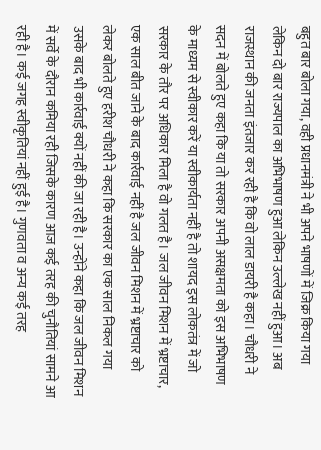बहुत बार बोला गया, वही प्रधानमंत्री ने भी अपने भाषणों में जिक्र किया गया लेकिन दो बार राज्यपाल का अभिभाषण हुआ लेकिन उल्लेख नहीं हुआ। अब राजस्थान की जनता इंतजार कर रही है कि वो लाल डायरी है कहा। चौधरी ने सदन में बोलते हुए कहा कि या तो सरकार अपनी असक्षमता को इस अभिभाषण के माध्यम से स्वीकार करें या स्वीकार्यता नहीं है तो शायद इस लोकतंत्र में जो सरकार के तौर पर अधिकार मिला है वो गलत है। जल जीवन मिशन में भ्रष्टाचार, एक साल बीत जाने के बाद कार्रवाई नहीं है जल जीवन मिशन में भ्रष्टाचार को लेकर बोलते हुए हरीश चौधरी ने कहा कि सरकार का एक साल निकल गया उसके बाद भी कार्रवाई क्यों नहीं की जा रही है। उन्होंने कहा कि जल जीवन मिशन में सर्वे के दौरान कमिया रही जिसके कारण आज कई तरह की चुनौतियां सामने आ रही है। कई जगह स्वीकृतियां नहीं हुई है। गुणवता व अन्य कई तरह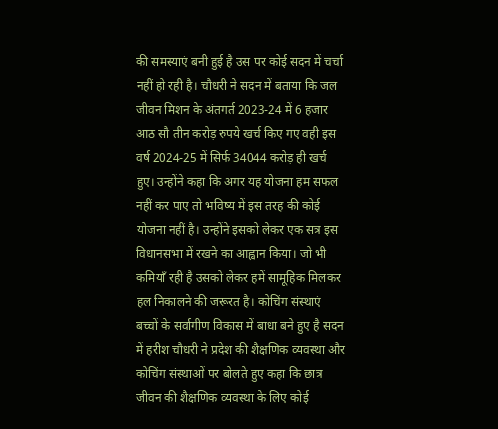की समस्याएं बनी हुई है उस पर कोई सदन में चर्चा नहीं हो रही है। चौधरी ने सदन में बताया कि जल जीवन मिशन के अंतगर्त 2023-24 में 6 हजार आठ सौ तीन करोड़ रुपये खर्च किए गए वही इस वर्ष 2024-25 में सिर्फ 34044 करोड़ ही खर्च हुए। उन्होंने कहा कि अगर यह योजना हम सफल नहीं कर पाए तो भविष्य में इस तरह की कोई योजना नहीं है। उन्होंने इसको लेकर एक सत्र इस विधानसभा में रखने का आह्वान किया। जो भी कमियाँ रही है उसको लेकर हमें सामूहिक मिलकर हल निकालने की जरूरत है। कोचिंग संस्थाएं बच्चों के सर्वागीण विकास में बाधा बने हुए है सदन में हरीश चौधरी ने प्रदेश की शैक्षणिक व्यवस्था और कोचिंग संस्थाओं पर बोलते हुए कहा कि छात्र जीवन की शैक्षणिक व्यवस्था के लिए कोई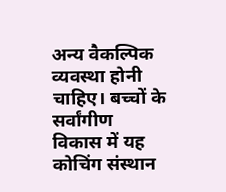अन्य वैकल्पिक व्यवस्था होनी चाहिए। बच्चों के सर्वांगीण विकास में यह कोचिंग संस्थान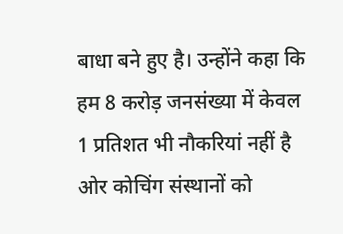बाधा बने हुए है। उन्होंने कहा कि हम 8 करोड़ जनसंख्या में केवल 1 प्रतिशत भी नौकरियां नहीं है ओर कोचिंग संस्थानों को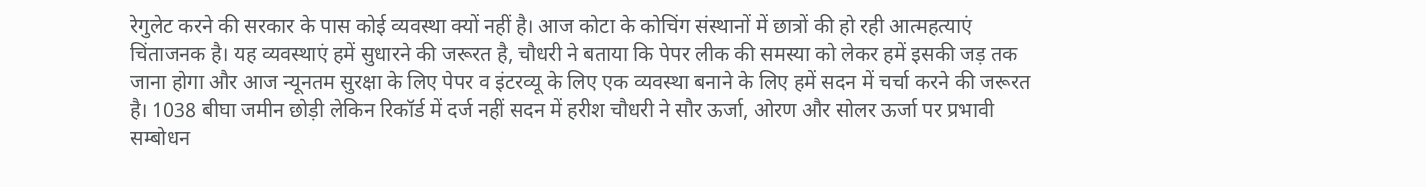रेगुलेट करने की सरकार के पास कोई व्यवस्था क्यों नहीं है। आज कोटा के कोचिंग संस्थानों में छात्रों की हो रही आत्महत्याएं चिंताजनक है। यह व्यवस्थाएं हमें सुधारने की जरूरत है, चौधरी ने बताया कि पेपर लीक की समस्या को लेकर हमें इसकी जड़ तक जाना होगा और आज न्यूनतम सुरक्षा के लिए पेपर व इंटरव्यू के लिए एक व्यवस्था बनाने के लिए हमें सदन में चर्चा करने की जरूरत है। 1038 बीघा जमीन छोड़ी लेकिन रिकॉर्ड में दर्ज नहीं सदन में हरीश चौधरी ने सौर ऊर्जा, ओरण और सोलर ऊर्जा पर प्रभावी सम्बोधन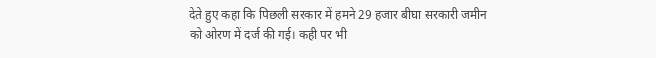देते हुए कहा कि पिछली सरकार में हमने 29 हजार बीघा सरकारी जमीन को ओरण में दर्ज की गई। कही पर भी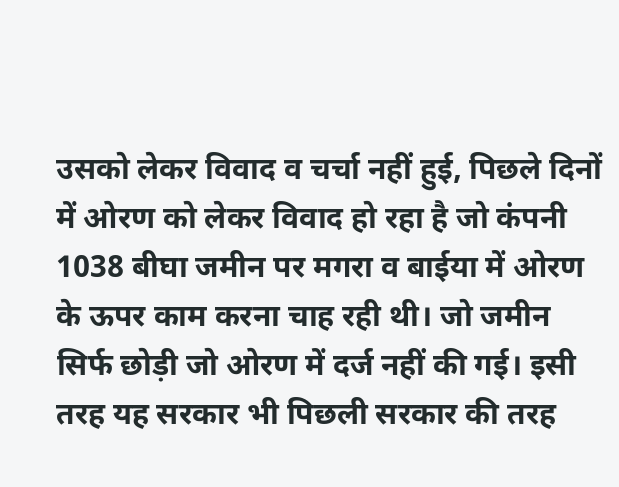उसको लेकर विवाद व चर्चा नहीं हुई, पिछले दिनों में ओरण को लेकर विवाद हो रहा है जो कंपनी 1038 बीघा जमीन पर मगरा व बाईया में ओरण के ऊपर काम करना चाह रही थी। जो जमीन सिर्फ छोड़ी जो ओरण में दर्ज नहीं की गई। इसी तरह यह सरकार भी पिछली सरकार की तरह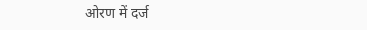ओरण में दर्ज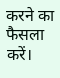करने का फैसला करें।